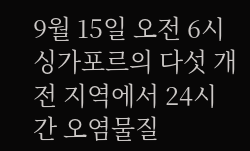9월 15일 오전 6시 싱가포르의 다섯 개 전 지역에서 24시간 오염물질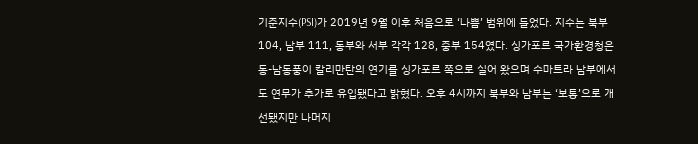기준지수(PSI)가 2019년 9월 이후 처음으로 ‘나쁨’ 범위에 들었다. 지수는 북부 104, 남부 111, 동부와 서부 각각 128, 중부 154였다. 싱가포르 국가환경청은 동-남동풍이 칼리만탄의 연기를 싱가포르 쪽으로 실어 왔으며 수마트라 남부에서도 연무가 추가로 유입됐다고 밝혔다. 오후 4시까지 북부와 남부는 ‘보통’으로 개선됐지만 나머지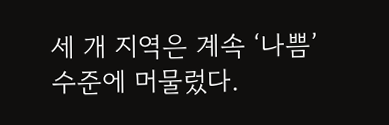세 개 지역은 계속 ‘나쁨’ 수준에 머물렀다.